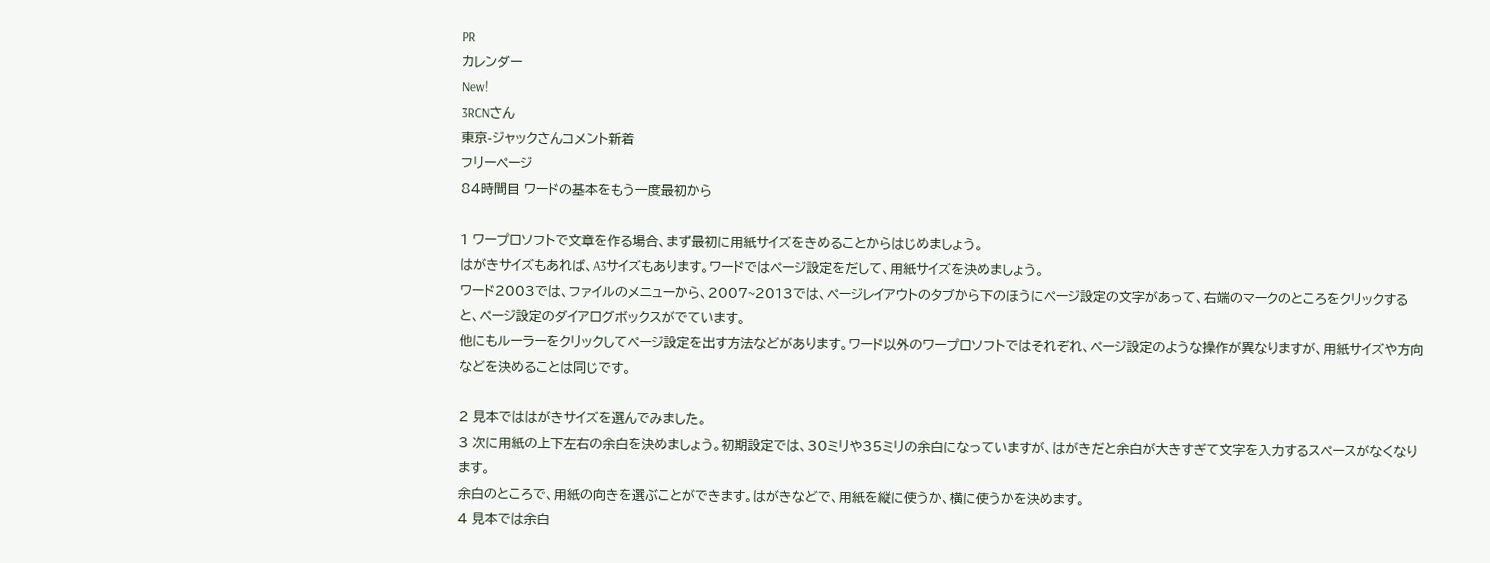PR
カレンダー
New!
3RCNさん
東京-ジャックさんコメント新着
フリーページ
84時間目 ワードの基本をもう一度最初から

1 ワープロソフトで文章を作る場合、まず最初に用紙サイズをきめることからはじめましょう。
はがきサイズもあれば、A3サイズもあります。ワードではページ設定をだして、用紙サイズを決めましょう。
ワード2003では、ファイルのメニューから、2007~2013では、ページレイアウトのタブから下のほうにページ設定の文字があって、右端のマークのところをクリックすると、ページ設定のダイアログボックスがでています。
他にもルーラーをクリックしてページ設定を出す方法などがあります。ワード以外のワープロソフトではそれぞれ、ページ設定のような操作が異なりますが、用紙サイズや方向などを決めることは同じです。

2 見本でははがきサイズを選んでみました。
3 次に用紙の上下左右の余白を決めましょう。初期設定では、30ミリや35ミリの余白になっていますが、はがきだと余白が大きすぎて文字を入力するスペースがなくなります。
余白のところで、用紙の向きを選ぶことができます。はがきなどで、用紙を縦に使うか、横に使うかを決めます。
4 見本では余白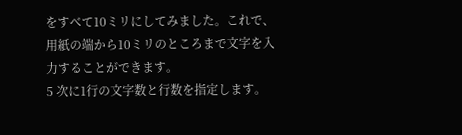をすべて10ミリにしてみました。これで、用紙の端から10ミリのところまで文字を入力することができます。
5 次に1行の文字数と行数を指定します。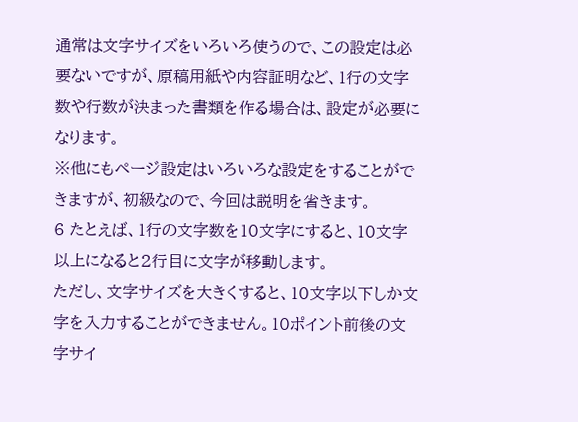通常は文字サイズをいろいろ使うので、この設定は必要ないですが、原稿用紙や内容証明など、1行の文字数や行数が決まった書類を作る場合は、設定が必要になります。
※他にもページ設定はいろいろな設定をすることができますが、初級なので、今回は説明を省きます。
6 たとえば、1行の文字数を10文字にすると、10文字以上になると2行目に文字が移動します。
ただし、文字サイズを大きくすると、10文字以下しか文字を入力することができません。10ポイント前後の文字サイ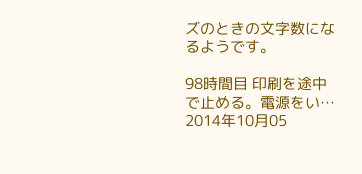ズのときの文字数になるようです。

98時間目 印刷を途中で止める。電源をい… 2014年10月05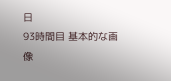日
93時間目 基本的な画像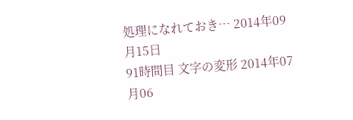処理になれておき… 2014年09月15日
91時間目 文字の変形 2014年07月06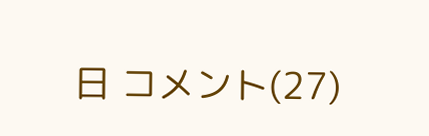日 コメント(27)